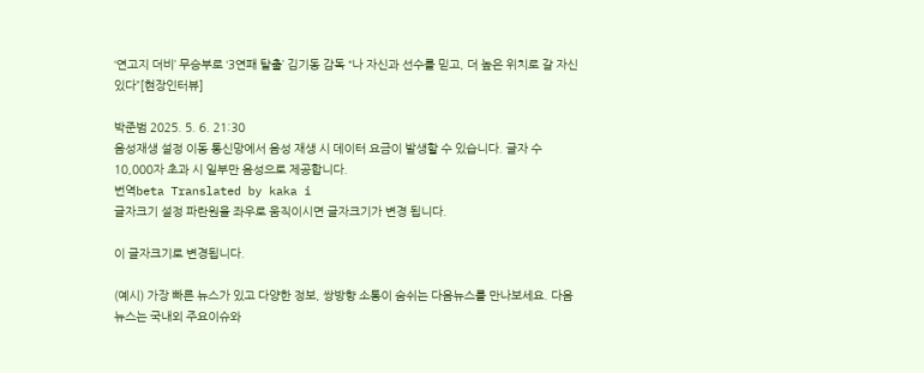‘연고지 더비’ 무승부로 ‘3연패 탈출’ 김기동 감독 “나 자신과 선수를 믿고, 더 높은 위치로 갈 자신 있다”[현장인터뷰]

박준범 2025. 5. 6. 21:30
음성재생 설정 이동 통신망에서 음성 재생 시 데이터 요금이 발생할 수 있습니다. 글자 수 10,000자 초과 시 일부만 음성으로 제공합니다.
번역beta Translated by kaka i
글자크기 설정 파란원을 좌우로 움직이시면 글자크기가 변경 됩니다.

이 글자크기로 변경됩니다.

(예시) 가장 빠른 뉴스가 있고 다양한 정보, 쌍방향 소통이 숨쉬는 다음뉴스를 만나보세요. 다음뉴스는 국내외 주요이슈와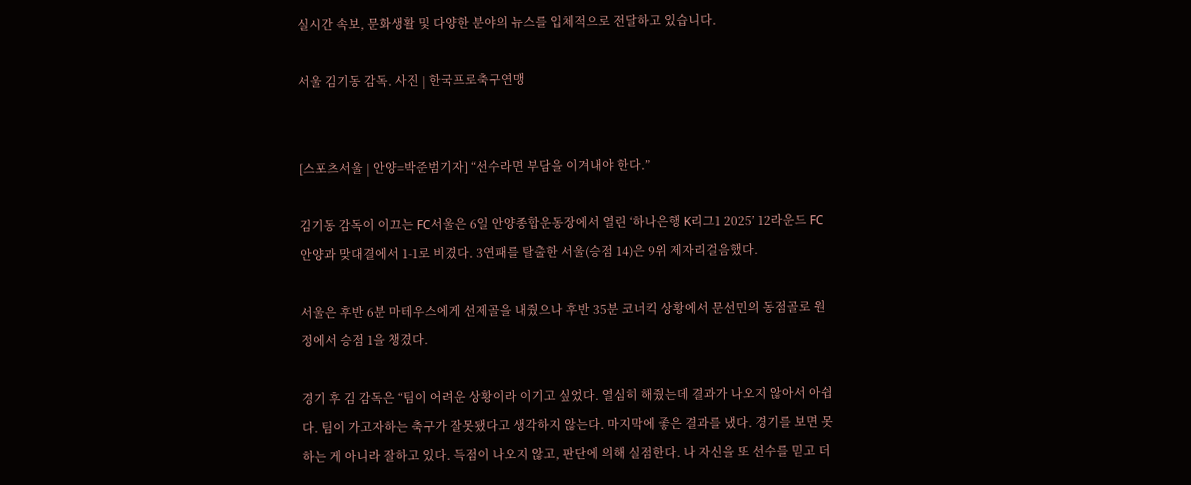실시간 속보, 문화생활 및 다양한 분야의 뉴스를 입체적으로 전달하고 있습니다.

서울 김기동 감독. 사진 | 한국프로축구연맹


[스포츠서울 | 안양=박준범기자] “선수라면 부담을 이겨내야 한다.”

김기동 감독이 이끄는 FC서울은 6일 안양종합운동장에서 열린 ‘하나은행 K리그1 2025’ 12라운드 FC안양과 맞대결에서 1-1로 비겼다. 3연패를 탈출한 서울(승점 14)은 9위 제자리걸음했다.

서울은 후반 6분 마테우스에게 선제골을 내줬으나 후반 35분 코너킥 상황에서 문선민의 동점골로 원정에서 승점 1을 챙겼다.

경기 후 김 감독은 “팀이 어려운 상황이라 이기고 싶었다. 열심히 해줬는데 결과가 나오지 않아서 아쉽다. 팀이 가고자하는 축구가 잘못됐다고 생각하지 않는다. 마지막에 좋은 결과를 냈다. 경기를 보면 못하는 게 아니라 잘하고 있다. 득점이 나오지 않고, 판단에 의해 실점한다. 나 자신을 또 선수를 믿고 더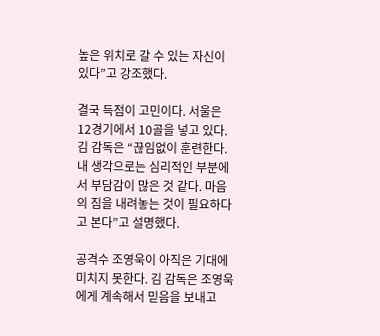높은 위치로 갈 수 있는 자신이 있다”고 강조했다.

결국 득점이 고민이다. 서울은 12경기에서 10골을 넣고 있다. 김 감독은 “끊임없이 훈련한다. 내 생각으로는 심리적인 부분에서 부담감이 많은 것 같다. 마음의 짐을 내려놓는 것이 필요하다고 본다”고 설명했다.

공격수 조영욱이 아직은 기대에 미치지 못한다. 김 감독은 조영욱에게 계속해서 믿음을 보내고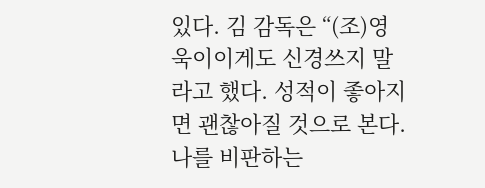있다. 김 감독은 “(조)영욱이이게도 신경쓰지 말라고 했다. 성적이 좋아지면 괜찮아질 것으로 본다. 나를 비판하는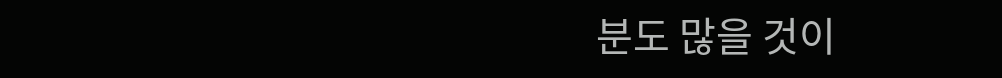분도 많을 것이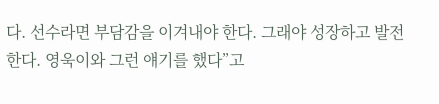다. 선수라면 부담감을 이겨내야 한다. 그래야 성장하고 발전한다. 영욱이와 그런 얘기를 했다”고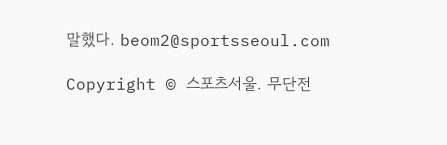말했다. beom2@sportsseoul.com

Copyright © 스포츠서울. 무단전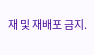재 및 재배포 금지.